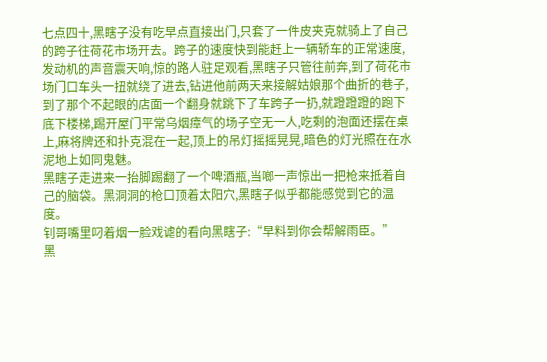七点四十,黑瞎子没有吃早点直接出门,只套了一件皮夹克就骑上了自己的跨子往荷花市场开去。跨子的速度快到能赶上一辆轿车的正常速度,发动机的声音震天响,惊的路人驻足观看,黑瞎子只管往前奔,到了荷花市场门口车头一扭就绕了进去,钻进他前两天来接解姑娘那个曲折的巷子,到了那个不起眼的店面一个翻身就跳下了车跨子一扔,就蹬蹬蹬的跑下底下楼梯,踢开屋门平常乌烟瘴气的场子空无一人,吃剩的泡面还摆在桌上,麻将牌还和扑克混在一起,顶上的吊灯摇摇晃晃,暗色的灯光照在在水泥地上如同鬼魅。
黑瞎子走进来一抬脚踢翻了一个啤酒瓶,当啷一声惊出一把枪来抵着自己的脑袋。黑洞洞的枪口顶着太阳穴,黑瞎子似乎都能感觉到它的温度。
钊哥嘴里叼着烟一脸戏谑的看向黑瞎子:“早料到你会帮解雨臣。”
黑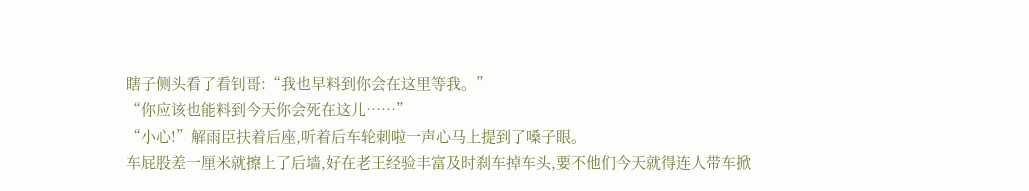瞎子侧头看了看钊哥:“我也早料到你会在这里等我。”
“你应该也能料到今天你会死在这儿……”
“小心!”解雨臣扶着后座,听着后车轮刺啦一声心马上提到了嗓子眼。
车屁股差一厘米就擦上了后墙,好在老王经验丰富及时刹车掉车头,要不他们今天就得连人带车掀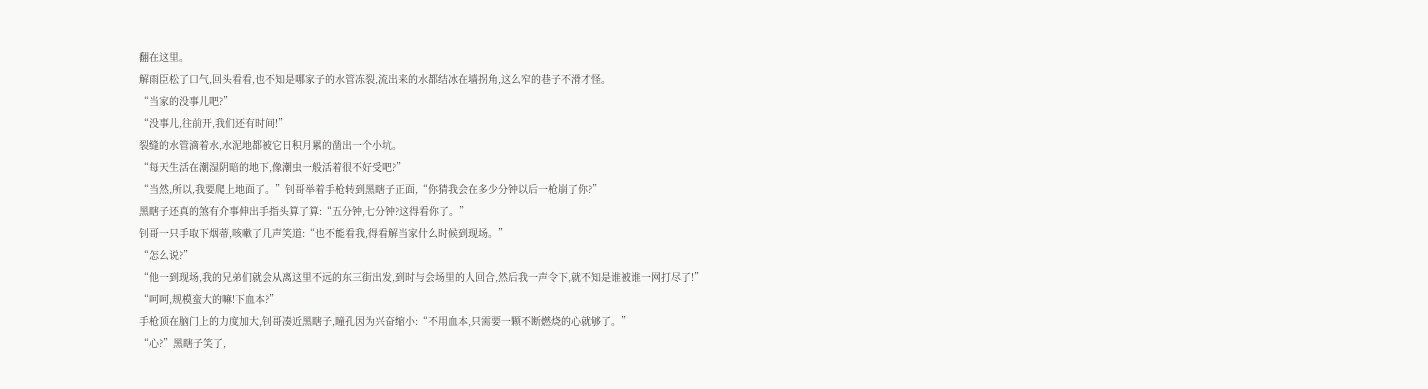翻在这里。
解雨臣松了口气,回头看看,也不知是哪家子的水管冻裂,流出来的水都结冰在墙拐角,这么窄的巷子不滑才怪。
“当家的没事儿吧?”
“没事儿,往前开,我们还有时间!”
裂缝的水管滴着水,水泥地都被它日积月累的凿出一个小坑。
“每天生活在潮湿阴暗的地下,像潮虫一般活着很不好受吧?”
“当然,所以,我要爬上地面了。”钊哥举着手枪转到黑瞎子正面,“你猜我会在多少分钟以后一枪崩了你?”
黑瞎子还真的煞有介事伸出手指头算了算:“五分钟,七分钟?这得看你了。”
钊哥一只手取下烟蒂,咳嗽了几声笑道:“也不能看我,得看解当家什么时候到现场。”
“怎么说?”
“他一到现场,我的兄弟们就会从离这里不远的东三街出发,到时与会场里的人回合,然后我一声令下,就不知是谁被谁一网打尽了!”
“呵呵,规模蛮大的嘛!下血本?”
手枪顶在脑门上的力度加大,钊哥凑近黑瞎子,瞳孔因为兴奋缩小:“不用血本,只需要一颗不断燃烧的心就够了。”
“心?”黑瞎子笑了,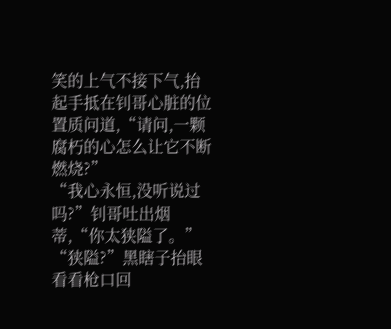笑的上气不接下气,抬起手抵在钊哥心脏的位置质问道,“请问,一颗腐朽的心怎么让它不断燃烧?”
“我心永恒,没听说过吗?”钊哥吐出烟蒂,“你太狭隘了。”
“狭隘?”黑瞎子抬眼看看枪口回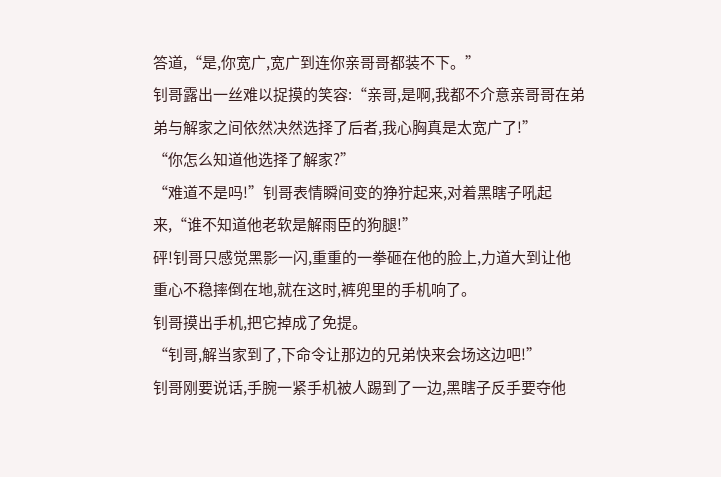答道,“是,你宽广,宽广到连你亲哥哥都装不下。”
钊哥露出一丝难以捉摸的笑容:“亲哥,是啊,我都不介意亲哥哥在弟弟与解家之间依然决然选择了后者,我心胸真是太宽广了!”
“你怎么知道他选择了解家?”
“难道不是吗!”钊哥表情瞬间变的狰狞起来,对着黑瞎子吼起来,“谁不知道他老软是解雨臣的狗腿!”
砰!钊哥只感觉黑影一闪,重重的一拳砸在他的脸上,力道大到让他重心不稳摔倒在地,就在这时,裤兜里的手机响了。
钊哥摸出手机,把它掉成了免提。
“钊哥,解当家到了,下命令让那边的兄弟快来会场这边吧!”
钊哥刚要说话,手腕一紧手机被人踢到了一边,黑瞎子反手要夺他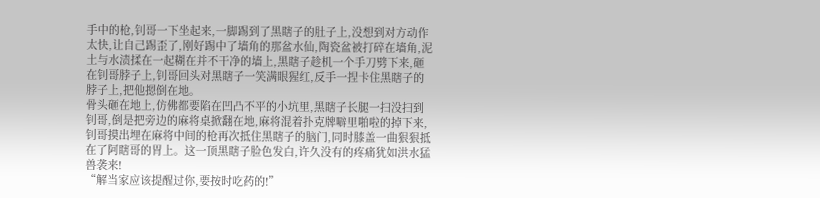手中的枪,钊哥一下坐起来,一脚踢到了黑瞎子的肚子上,没想到对方动作太快,让自己踢歪了,刚好踢中了墙角的那盆水仙,陶瓷盆被打碎在墙角,泥土与水渍揉在一起糊在并不干净的墙上,黑瞎子趁机一个手刀劈下来,砸在钊哥脖子上,钊哥回头对黑瞎子一笑满眼猩红,反手一捏卡住黑瞎子的脖子上,把他摁倒在地。
骨头砸在地上,仿佛都要陷在凹凸不平的小坑里,黑瞎子长腿一扫没扫到钊哥,倒是把旁边的麻将桌掀翻在地,麻将混着扑克牌噼里啪啦的掉下来,钊哥摸出埋在麻将中间的枪再次抵住黑瞎子的脑门,同时膝盖一曲狠狠抵在了阿瞎哥的胃上。这一顶黑瞎子脸色发白,许久没有的疼痛犹如洪水猛兽袭来!
“解当家应该提醒过你,要按时吃药的!”